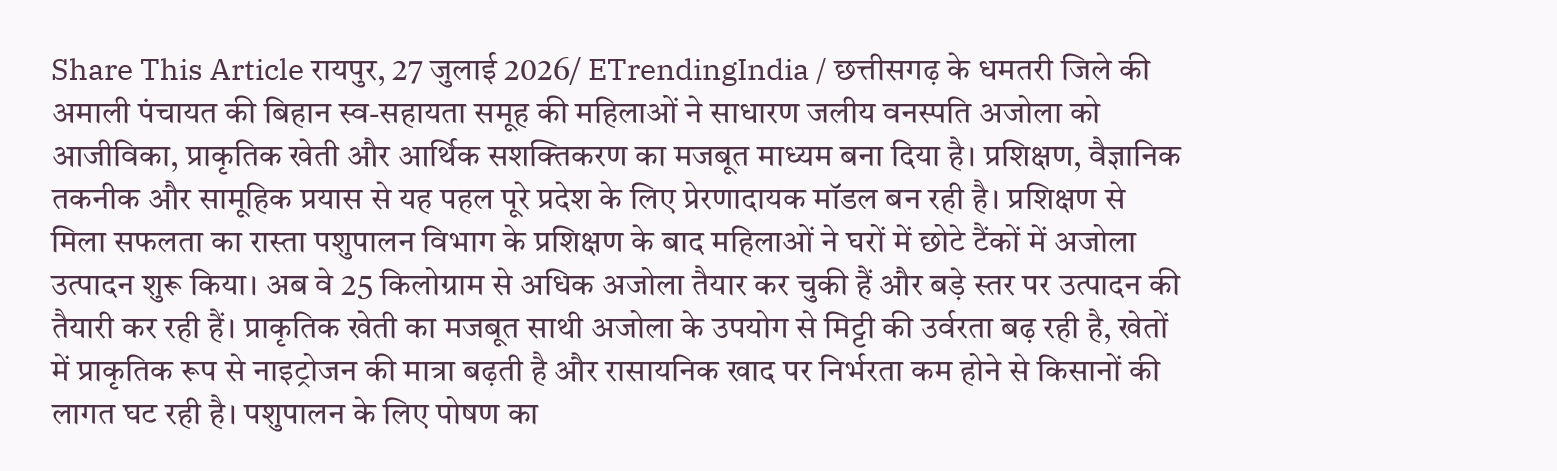Share This Article रायपुर, 27 जुलाई 2026/ ETrendingIndia / छत्तीसगढ़ के धमतरी जिले की अमाली पंचायत की बिहान स्व-सहायता समूह की महिलाओं ने साधारण जलीय वनस्पति अजोला को आजीविका, प्राकृतिक खेती और आर्थिक सशक्तिकरण का मजबूत माध्यम बना दिया है। प्रशिक्षण, वैज्ञानिक तकनीक और सामूहिक प्रयास से यह पहल पूरे प्रदेश के लिए प्रेरणादायक मॉडल बन रही है। प्रशिक्षण से मिला सफलता का रास्ता पशुपालन विभाग के प्रशिक्षण के बाद महिलाओं ने घरों में छोटे टैंकों में अजोला उत्पादन शुरू किया। अब वे 25 किलोग्राम से अधिक अजोला तैयार कर चुकी हैं और बड़े स्तर पर उत्पादन की तैयारी कर रही हैं। प्राकृतिक खेती का मजबूत साथी अजोला के उपयोग से मिट्टी की उर्वरता बढ़ रही है, खेतों में प्राकृतिक रूप से नाइट्रोजन की मात्रा बढ़ती है और रासायनिक खाद पर निर्भरता कम होने से किसानों की लागत घट रही है। पशुपालन के लिए पोषण का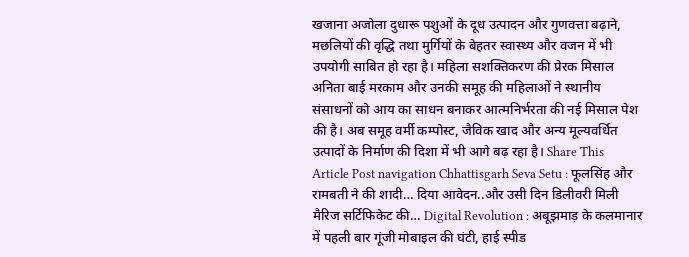खजाना अजोला दुधारू पशुओं के दूध उत्पादन और गुणवत्ता बढ़ाने, मछलियों की वृद्धि तथा मुर्गियों के बेहतर स्वास्थ्य और वजन में भी उपयोगी साबित हो रहा है। महिला सशक्तिकरण की प्रेरक मिसाल अनिता बाई मरकाम और उनकी समूह की महिलाओं ने स्थानीय संसाधनों को आय का साधन बनाकर आत्मनिर्भरता की नई मिसाल पेश की है। अब समूह वर्मी कम्पोस्ट, जैविक खाद और अन्य मूल्यवर्धित उत्पादों के निर्माण की दिशा में भी आगे बढ़ रहा है। Share This Article Post navigation Chhattisgarh Seva Setu : फूलसिंह और रामबती ने की शादी… दिया आवेदन..और उसी दिन डिलीवरी मिली मैरिज सर्टिफिकेट की… Digital Revolution : अबूझमाड़ के कलमानार में पहली बार गूंजी मोबाइल की घंटी, हाई स्पीड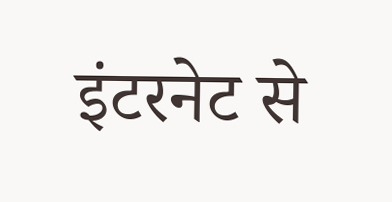इंटरनेट से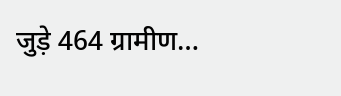जुड़े 464 ग्रामीण…